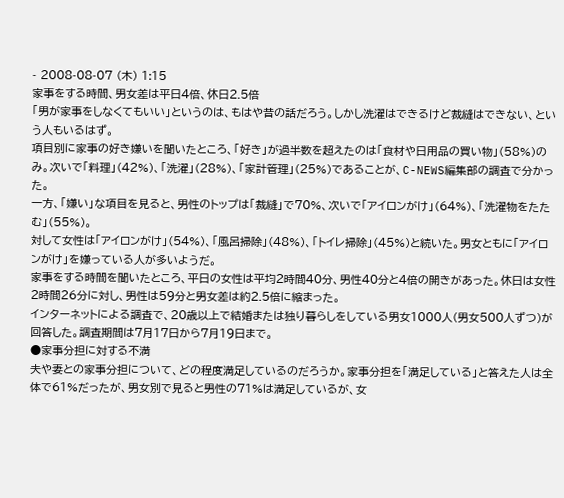- 2008-08-07 (木) 1:15
家事をする時間、男女差は平日4倍、休日2.5倍
「男が家事をしなくてもいい」というのは、もはや昔の話だろう。しかし洗濯はできるけど裁縫はできない、という人もいるはず。
項目別に家事の好き嫌いを聞いたところ、「好き」が過半数を超えたのは「食材や日用品の買い物」(58%)のみ。次いで「料理」(42%)、「洗濯」(28%)、「家計管理」(25%)であることが、C-NEWS編集部の調査で分かった。
一方、「嫌い」な項目を見ると、男性のトップは「裁縫」で70%、次いで「アイロンがけ」(64%)、「洗濯物をたたむ」(55%)。
対して女性は「アイロンがけ」(54%)、「風呂掃除」(48%)、「トイレ掃除」(45%)と続いた。男女ともに「アイロンがけ」を嫌っている人が多いようだ。
家事をする時間を聞いたところ、平日の女性は平均2時間40分、男性40分と4倍の開きがあった。休日は女性2時間26分に対し、男性は59分と男女差は約2.5倍に縮まった。
インターネットによる調査で、20歳以上で結婚または独り暮らしをしている男女1000人(男女500人ずつ)が回答した。調査期間は7月17日から7月19日まで。
●家事分担に対する不満
夫や妻との家事分担について、どの程度満足しているのだろうか。家事分担を「満足している」と答えた人は全体で61%だったが、男女別で見ると男性の71%は満足しているが、女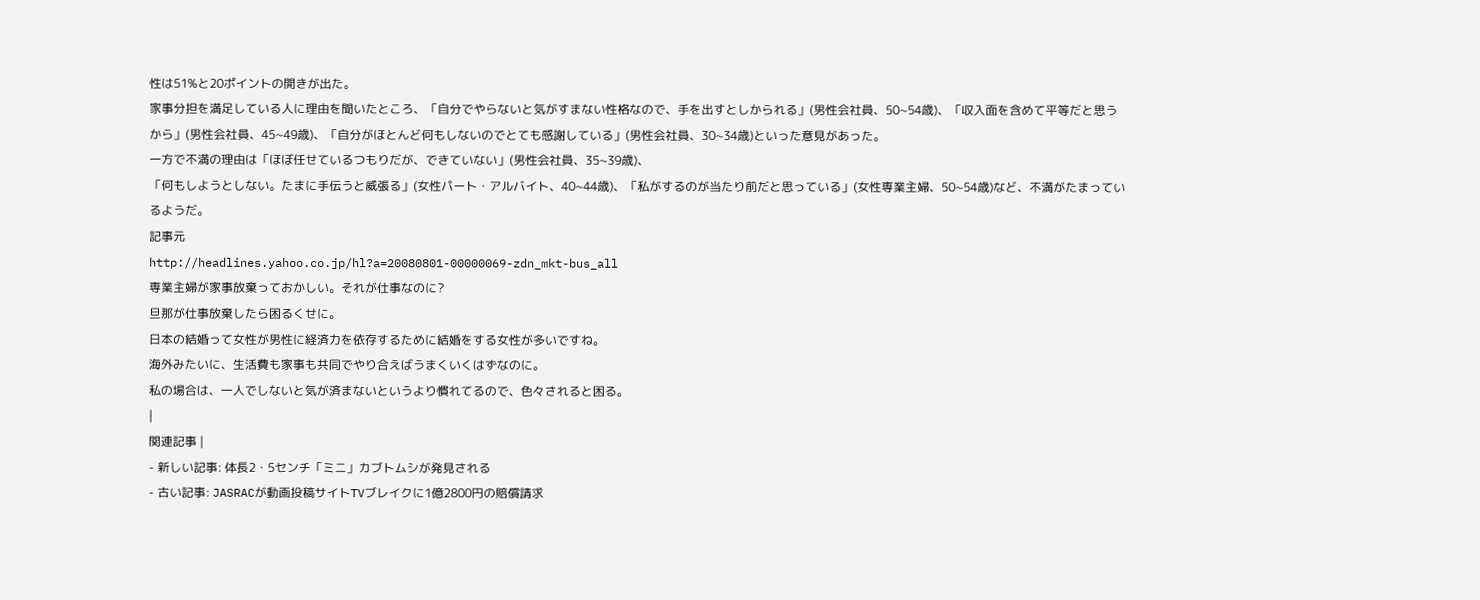性は51%と20ポイントの開きが出た。
家事分担を満足している人に理由を聞いたところ、「自分でやらないと気がすまない性格なので、手を出すとしかられる」(男性会社員、50~54歳)、「収入面を含めて平等だと思うから」(男性会社員、45~49歳)、「自分がほとんど何もしないのでとても感謝している」(男性会社員、30~34歳)といった意見があった。
一方で不満の理由は「ほぼ任せているつもりだが、できていない」(男性会社員、35~39歳)、
「何もしようとしない。たまに手伝うと威張る」(女性パート・アルバイト、40~44歳)、「私がするのが当たり前だと思っている」(女性専業主婦、50~54歳)など、不満がたまっているようだ。
記事元
http://headlines.yahoo.co.jp/hl?a=20080801-00000069-zdn_mkt-bus_all
専業主婦が家事放棄っておかしい。それが仕事なのに?
旦那が仕事放棄したら困るくせに。
日本の結婚って女性が男性に経済力を依存するために結婚をする女性が多いですね。
海外みたいに、生活費も家事も共同でやり合えばうまくいくはずなのに。
私の場合は、一人でしないと気が済まないというより慣れてるので、色々されると困る。
|
関連記事 |
- 新しい記事: 体長2・5センチ「ミニ」カブトムシが発見される
- 古い記事: JASRACが動画投稿サイトTVブレイクに1億2800円の賠償請求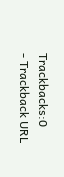Trackbacks:0
- Trackback URL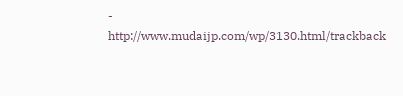- http://www.mudaijp.com/wp/3130.html/trackback